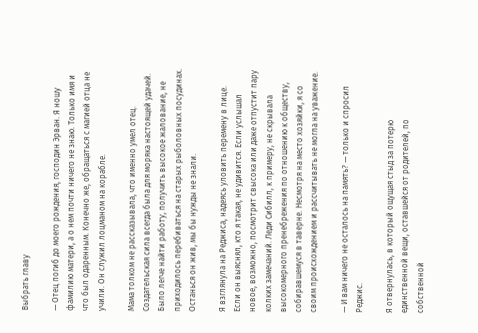Выбрать главу

— Отец погиб до моего рождения, господин Эрван. Я ношу фамилию матери, а о нем почти ничего не знаю. Только имя и что был одаренным. Конечно же, обращаться с магией отца не учили. Он служил лоцманом на корабле.

Мама толком не рассказывала, что именно умел отец. Создательская сила всегда была для моряка настоящей удачей. Было легче найти работу, получить высокое жалование, не приходилось перебиваться на старых рыболовных посудинах. Останься он жив, мы бы нужды не знали.

Я взглянула на Реджиса, надеясь уловить перемену в лице. Если он выяснял, кто я такая, не удивится. Если услышал новое, возможно, посмотрит свысока или даже отпустит пару колких замечаний. Леди Сибилл, к примеру, не скрывала высокомерного пренебрежения по отношению к обществу, собиравшемуся в таверне. Несмотря на место хозяйки, я со своим происхождением и рассчитывать не могла на уважение.

— И вам ничего не осталось на память? — только и спросил Реджис.

Я отвернулась, в который ощущая стыд за потерю единственной вещи, оставшейся от родителей, по собственной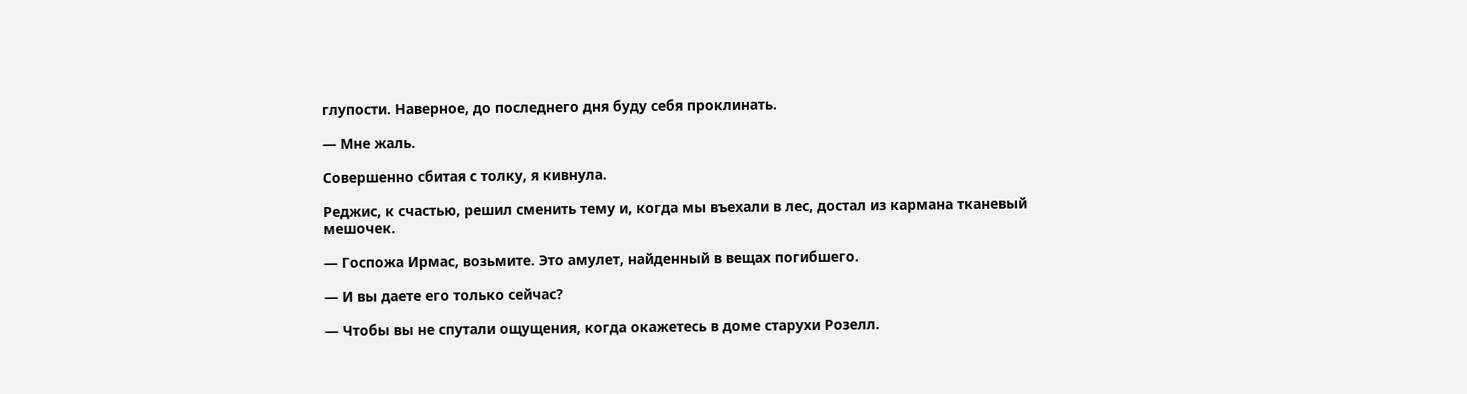глупости. Наверное, до последнего дня буду себя проклинать.

— Мне жаль.

Совершенно сбитая с толку, я кивнула.

Реджис, к счастью, решил сменить тему и, когда мы въехали в лес, достал из кармана тканевый мешочек.

— Госпожа Ирмас, возьмите. Это амулет, найденный в вещах погибшего.

— И вы даете его только сейчас?

— Чтобы вы не спутали ощущения, когда окажетесь в доме старухи Розелл.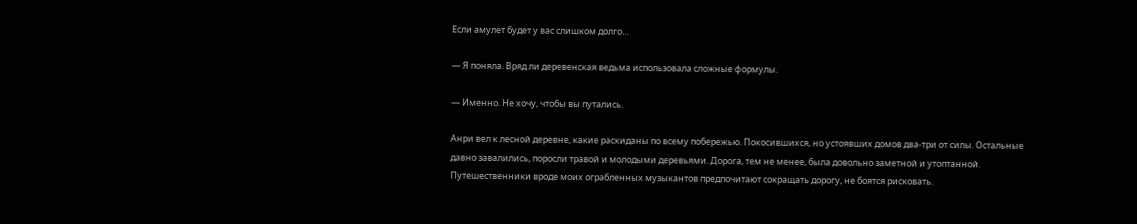Если амулет будет у вас слишком долго…

— Я поняла. Вряд ли деревенская ведьма использовала сложные формулы.

— Именно. Не хочу, чтобы вы путались.

Анри вел к лесной деревне, какие раскиданы по всему побережью. Покосившихся, но устоявших домов два-три от силы. Остальные давно завалились, поросли травой и молодыми деревьями. Дорога, тем не менее, была довольно заметной и утоптанной. Путешественники вроде моих ограбленных музыкантов предпочитают сокращать дорогу, не боятся рисковать.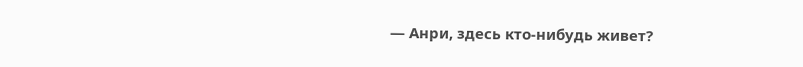— Анри, здесь кто-нибудь живет?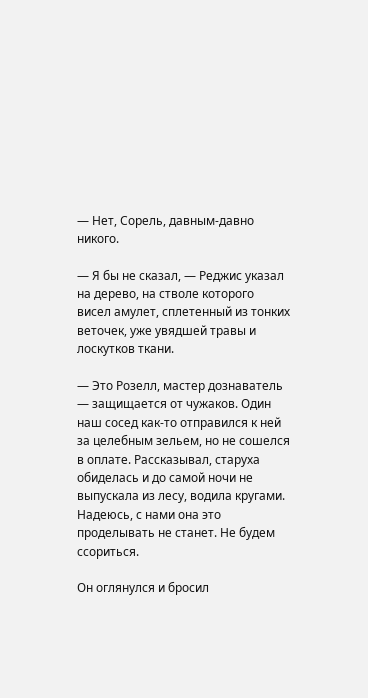— Нет, Сорель, давным-давно никого.

— Я бы не сказал, — Реджис указал на дерево, на стволе которого висел амулет, сплетенный из тонких веточек, уже увядшей травы и лоскутков ткани.

— Это Розелл, мастер дознаватель — защищается от чужаков. Один наш сосед как-то отправился к ней за целебным зельем, но не сошелся в оплате. Рассказывал, старуха обиделась и до самой ночи не выпускала из лесу, водила кругами. Надеюсь, с нами она это проделывать не станет. Не будем ссориться.

Он оглянулся и бросил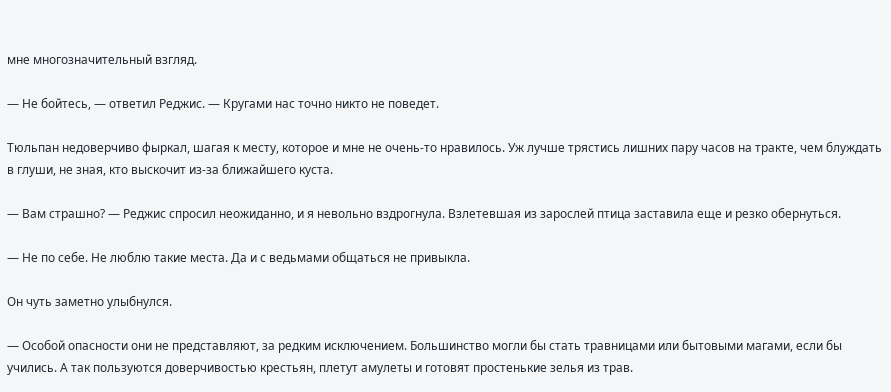мне многозначительный взгляд.

— Не бойтесь, — ответил Реджис. — Кругами нас точно никто не поведет.

Тюльпан недоверчиво фыркал, шагая к месту, которое и мне не очень-то нравилось. Уж лучше трястись лишних пару часов на тракте, чем блуждать в глуши, не зная, кто выскочит из-за ближайшего куста.

— Вам страшно? — Реджис спросил неожиданно, и я невольно вздрогнула. Взлетевшая из зарослей птица заставила еще и резко обернуться.

— Не по себе. Не люблю такие места. Да и с ведьмами общаться не привыкла.

Он чуть заметно улыбнулся.

— Особой опасности они не представляют, за редким исключением. Большинство могли бы стать травницами или бытовыми магами, если бы учились. А так пользуются доверчивостью крестьян, плетут амулеты и готовят простенькие зелья из трав.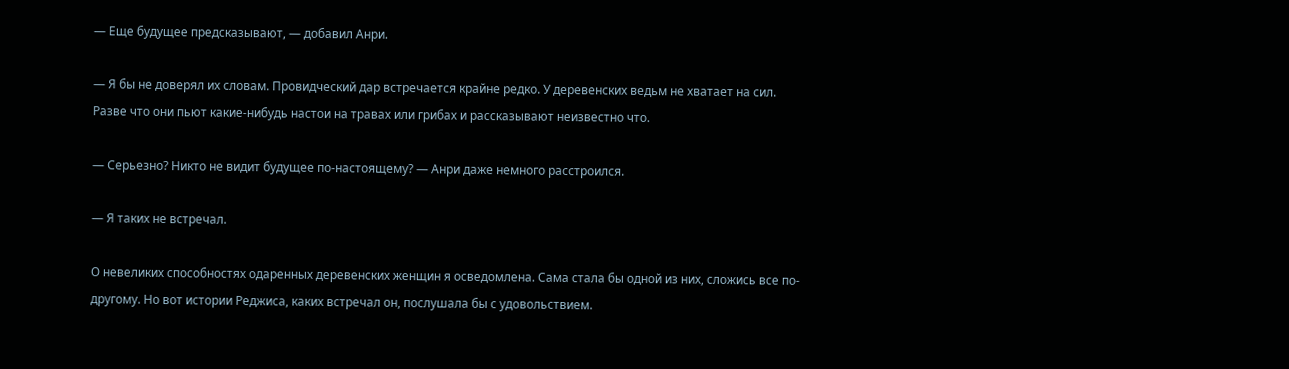— Еще будущее предсказывают, — добавил Анри.

— Я бы не доверял их словам. Провидческий дар встречается крайне редко. У деревенских ведьм не хватает на сил. Разве что они пьют какие-нибудь настои на травах или грибах и рассказывают неизвестно что.

— Серьезно? Никто не видит будущее по-настоящему? — Анри даже немного расстроился.

— Я таких не встречал.

О невеликих способностях одаренных деревенских женщин я осведомлена. Сама стала бы одной из них, сложись все по-другому. Но вот истории Реджиса, каких встречал он, послушала бы с удовольствием.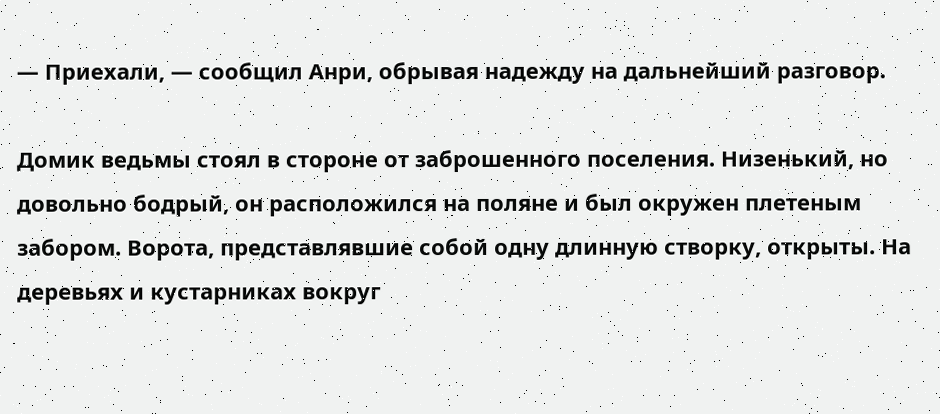— Приехали, — сообщил Анри, обрывая надежду на дальнейший разговор.

Домик ведьмы стоял в стороне от заброшенного поселения. Низенький, но довольно бодрый, он расположился на поляне и был окружен плетеным забором. Ворота, представлявшие собой одну длинную створку, открыты. На деревьях и кустарниках вокруг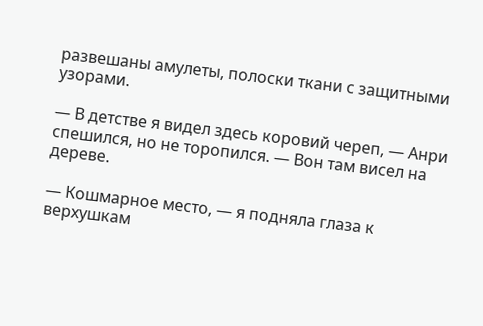развешаны амулеты, полоски ткани с защитными узорами.

— В детстве я видел здесь коровий череп, — Анри спешился, но не торопился. — Вон там висел на дереве.

— Кошмарное место, — я подняла глаза к верхушкам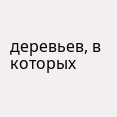деревьев, в которых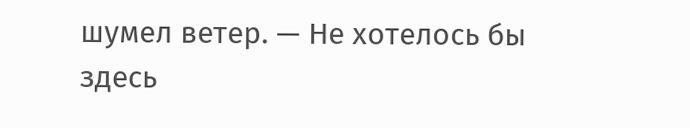шумел ветер. — Не хотелось бы здесь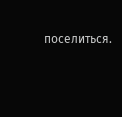поселиться.